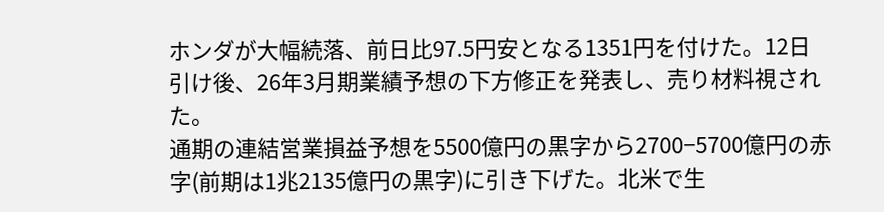ホンダが大幅続落、前日比97.5円安となる1351円を付けた。12日引け後、26年3月期業績予想の下方修正を発表し、売り材料視された。
通期の連結営業損益予想を5500億円の黒字から2700−5700億円の赤字(前期は1兆2135億円の黒字)に引き下げた。北米で生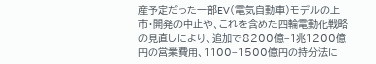産予定だった一部EV(電気自動車)モデルの上市・開発の中止や、これを含めた四輪電動化戦略の見直しにより、追加で8200億−1兆1200億円の営業費用、1100−1500億円の持分法に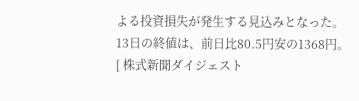よる投資損失が発生する見込みとなった。
13日の終値は、前日比80.5円安の1368円。
[ 株式新聞ダイジェスト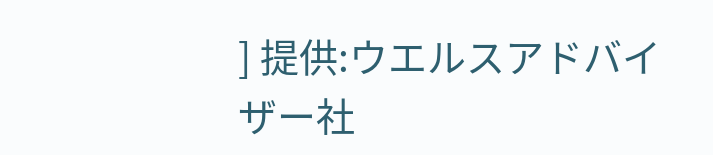] 提供:ウエルスアドバイザー社